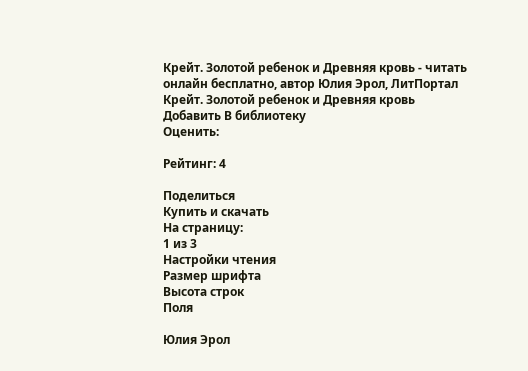Крейт. Золотой ребенок и Древняя кровь - читать онлайн бесплатно, автор Юлия Эрол, ЛитПортал
Крейт. Золотой ребенок и Древняя кровь
Добавить В библиотеку
Оценить:

Рейтинг: 4

Поделиться
Купить и скачать
На страницу:
1 из 3
Настройки чтения
Размер шрифта
Высота строк
Поля

Юлия Эрол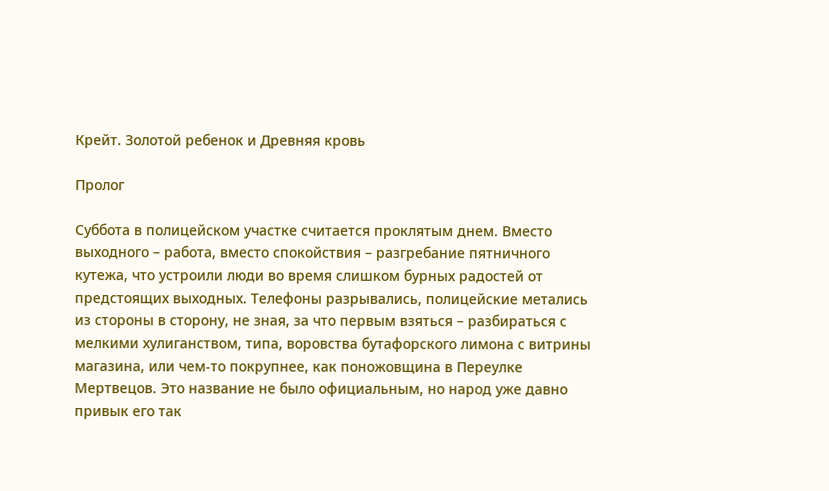Крейт. Золотой ребенок и Древняя кровь

Пролог

Суббота в полицейском участке считается проклятым днем. Вместо выходного – работа, вместо спокойствия – разгребание пятничного кутежа, что устроили люди во время слишком бурных радостей от предстоящих выходных. Телефоны разрывались, полицейские метались из стороны в сторону, не зная, за что первым взяться – разбираться с мелкими хулиганством, типа, воровства бутафорского лимона с витрины магазина, или чем-то покрупнее, как поножовщина в Переулке Мертвецов. Это название не было официальным, но народ уже давно привык его так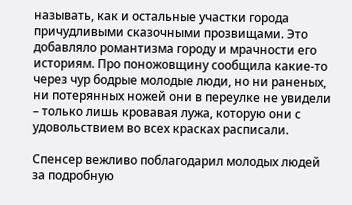называть, как и остальные участки города причудливыми сказочными прозвищами. Это добавляло романтизма городу и мрачности его историям. Про поножовщину сообщила какие-то через чур бодрые молодые люди, но ни раненых, ни потерянных ножей они в переулке не увидели – только лишь кровавая лужа, которую они с удовольствием во всех красках расписали.

Спенсер вежливо поблагодарил молодых людей за подробную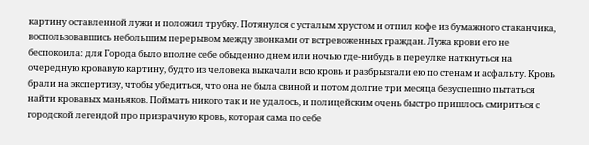картину оставленной лужи и положил трубку. Потянулся с усталым хрустом и отпил кофе из бумажного стаканчика, воспользовавшись небольшим перерывом между звонками от встревоженных граждан. Лужа крови его не беспокоила: для Города было вполне себе обыденно днем или ночью где-нибудь в переулке наткнуться на очередную кровавую картину, будто из человека выкачали всю кровь и разбрызгали ею по стенам и асфальту. Кровь брали на экспертизу, чтобы убедиться, что она не была свиной и потом долгие три месяца безуспешно пытаться найти кровавых маньяков. Поймать никого так и не удалось, и полицейским очень быстро пришлось смириться с городской легендой про призрачную кровь, которая сама по себе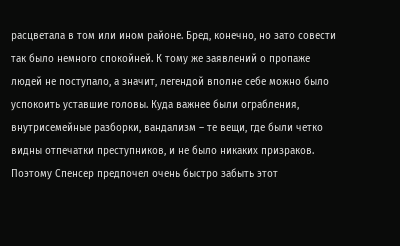расцветала в том или ином районе. Бред, конечно, но зато совести так было немного спокойней. К тому же заявлений о пропаже людей не поступало, а значит, легендой вполне себе можно было успокоить уставшие головы. Куда важнее были ограбления, внутрисемейные разборки, вандализм – те вещи, где были четко видны отпечатки преступников, и не было никаких призраков. Поэтому Спенсер предпочел очень быстро забыть этот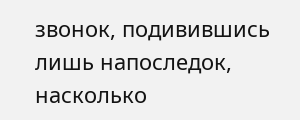звонок, подивившись лишь напоследок, насколько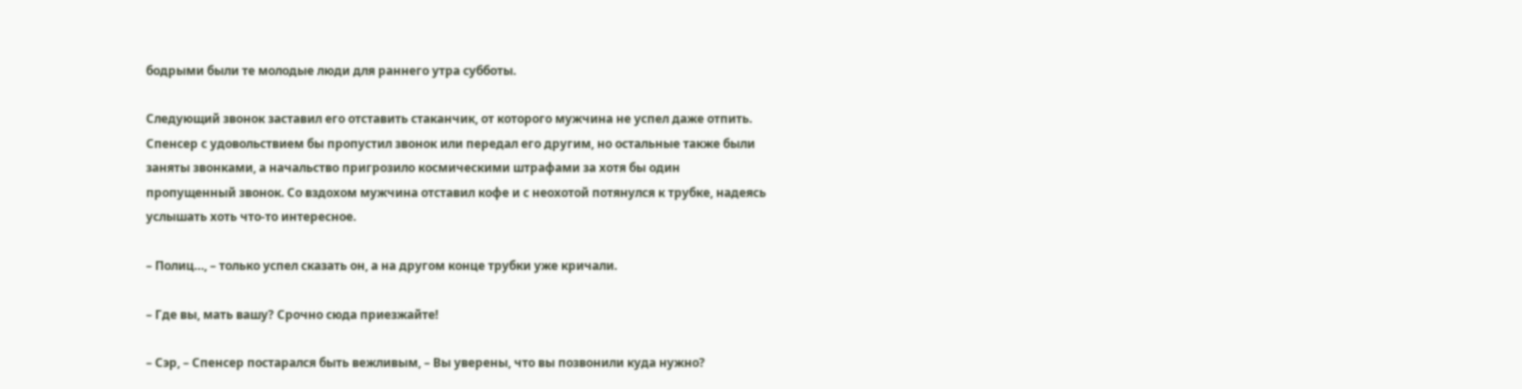бодрыми были те молодые люди для раннего утра субботы.

Следующий звонок заставил его отставить стаканчик, от которого мужчина не успел даже отпить. Спенсер с удовольствием бы пропустил звонок или передал его другим, но остальные также были заняты звонками, а начальство пригрозило космическими штрафами за хотя бы один пропущенный звонок. Со вздохом мужчина отставил кофе и с неохотой потянулся к трубке, надеясь услышать хоть что-то интересное.

– Полиц…, – только успел сказать он, а на другом конце трубки уже кричали.

– Где вы, мать вашу? Срочно сюда приезжайте!

– Сэр, – Спенсер постарался быть вежливым, – Вы уверены, что вы позвонили куда нужно?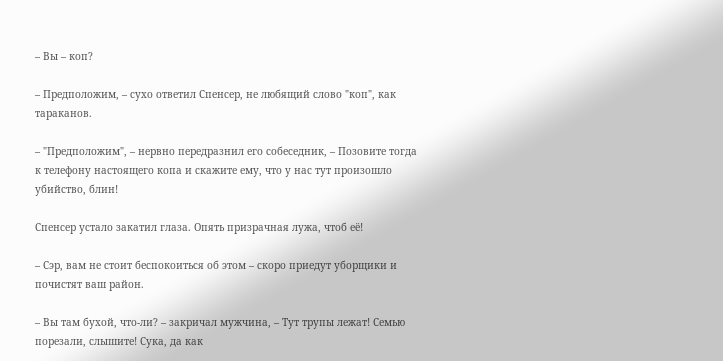– Вы – коп?

– Предположим, – сухо ответил Спенсер, не любящий слово "коп", как тараканов.

– "Предположим", – нервно передразнил его собеседник, – Позовите тогда к телефону настоящего копа и скажите ему, что у нас тут произошло убийство, блин!

Спенсер устало закатил глаза. Опять призрачная лужа, чтоб её!

– Сэр, вам не стоит беспокоиться об этом – скоро приедут уборщики и почистят ваш район.

– Вы там бухой, что-ли? – закричал мужчина, – Тут трупы лежат! Семью порезали, слышите! Сука, да как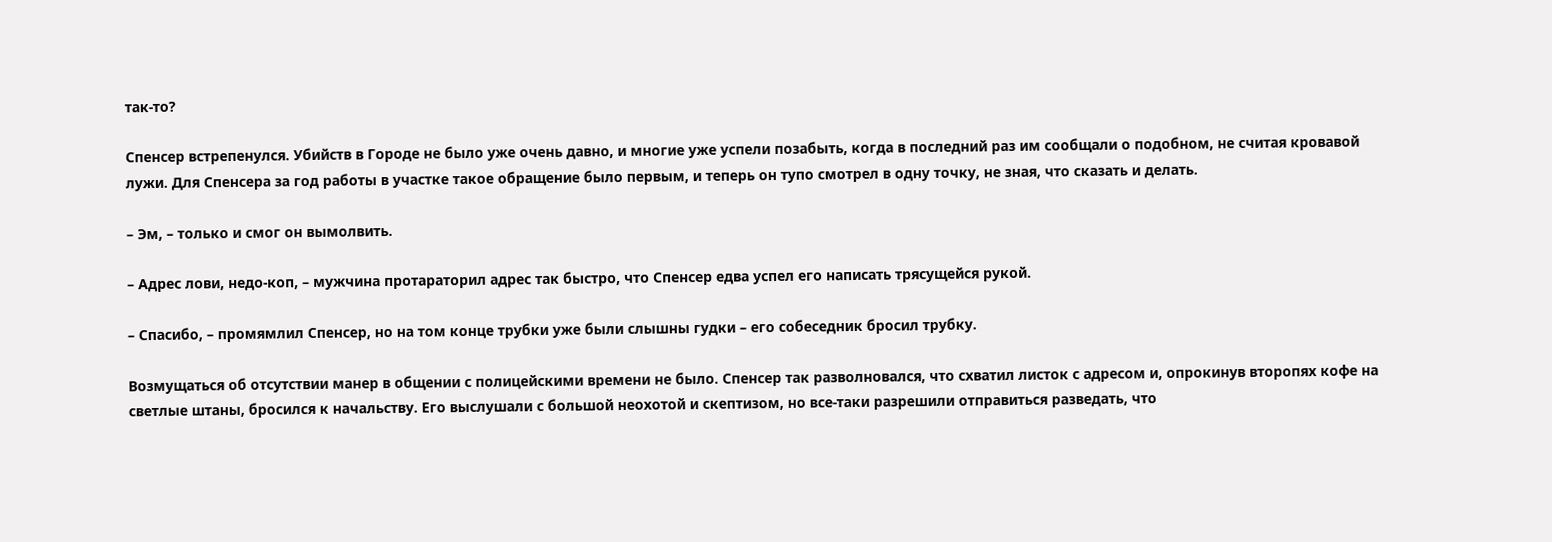так-то?

Спенсер встрепенулся. Убийств в Городе не было уже очень давно, и многие уже успели позабыть, когда в последний раз им сообщали о подобном, не считая кровавой лужи. Для Спенсера за год работы в участке такое обращение было первым, и теперь он тупо смотрел в одну точку, не зная, что сказать и делать.

– Эм, – только и смог он вымолвить.

– Адрес лови, недо-коп, – мужчина протараторил адрес так быстро, что Спенсер едва успел его написать трясущейся рукой.

– Спасибо, – промямлил Спенсер, но на том конце трубки уже были слышны гудки – его собеседник бросил трубку.

Возмущаться об отсутствии манер в общении с полицейскими времени не было. Спенсер так разволновался, что схватил листок с адресом и, опрокинув второпях кофе на светлые штаны, бросился к начальству. Его выслушали с большой неохотой и скептизом, но все-таки разрешили отправиться разведать, что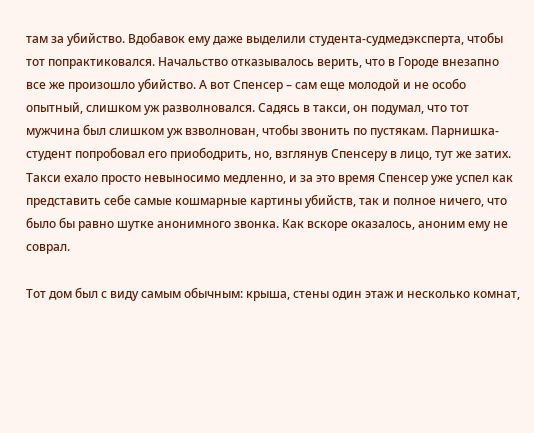там за убийство. Вдобавок ему даже выделили студента-судмедэксперта, чтобы тот попрактиковался. Начальство отказывалось верить, что в Городе внезапно все же произошло убийство. А вот Спенсер – сам еще молодой и не особо опытный, слишком уж разволновался. Садясь в такси, он подумал, что тот мужчина был слишком уж взволнован, чтобы звонить по пустякам. Парнишка-студент попробовал его приободрить, но, взглянув Спенсеру в лицо, тут же затих. Такси ехало просто невыносимо медленно, и за это время Спенсер уже успел как представить себе самые кошмарные картины убийств, так и полное ничего, что было бы равно шутке анонимного звонка. Как вскоре оказалось, аноним ему не соврал.

Тот дом был с виду самым обычным: крыша, стены один этаж и несколько комнат,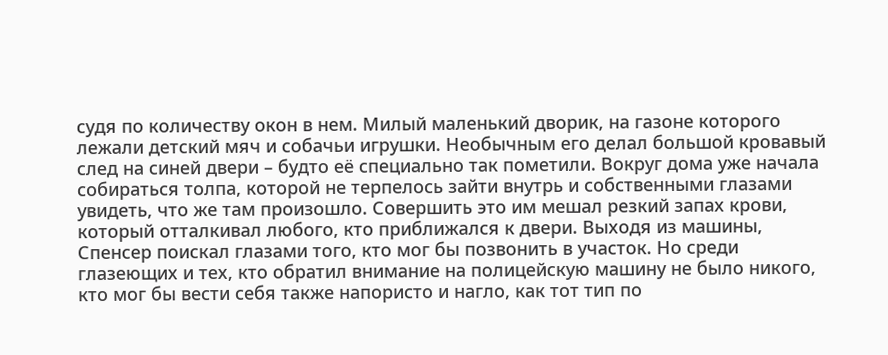судя по количеству окон в нем. Милый маленький дворик, на газоне которого лежали детский мяч и собачьи игрушки. Необычным его делал большой кровавый след на синей двери – будто её специально так пометили. Вокруг дома уже начала собираться толпа, которой не терпелось зайти внутрь и собственными глазами увидеть, что же там произошло. Совершить это им мешал резкий запах крови, который отталкивал любого, кто приближался к двери. Выходя из машины, Спенсер поискал глазами того, кто мог бы позвонить в участок. Но среди глазеющих и тех, кто обратил внимание на полицейскую машину не было никого, кто мог бы вести себя также напористо и нагло, как тот тип по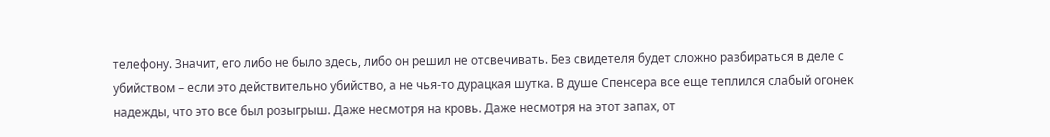телефону. Значит, его либо не было здесь, либо он решил не отсвечивать. Без свидетеля будет сложно разбираться в деле с убийством – если это действительно убийство, а не чья-то дурацкая шутка. В душе Спенсера все еще теплился слабый огонек надежды, что это все был розыгрыш. Даже несмотря на кровь. Даже несмотря на этот запах, от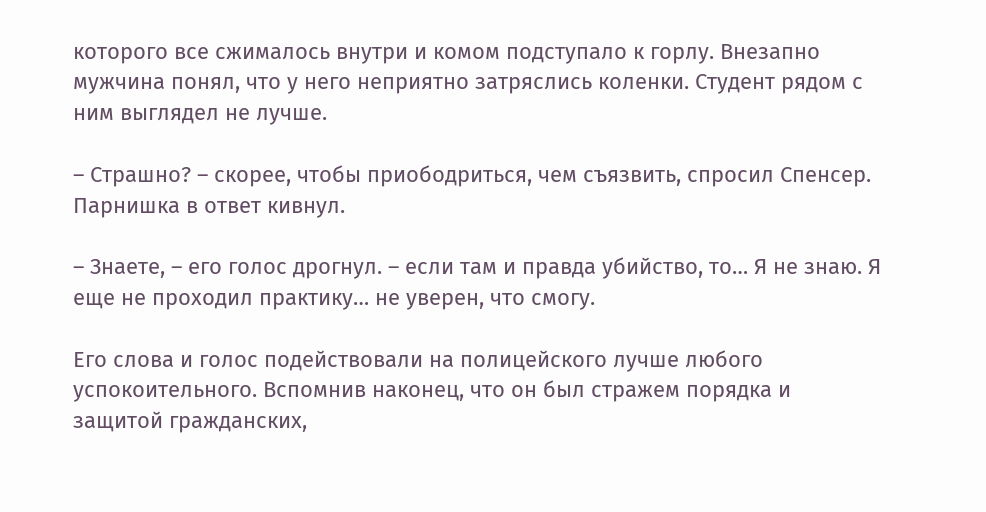которого все сжималось внутри и комом подступало к горлу. Внезапно мужчина понял, что у него неприятно затряслись коленки. Студент рядом с ним выглядел не лучше.

– Страшно? – скорее, чтобы приободриться, чем съязвить, спросил Спенсер. Парнишка в ответ кивнул.

– Знаете, – его голос дрогнул. – если там и правда убийство, то… Я не знаю. Я еще не проходил практику… не уверен, что смогу.

Его слова и голос подействовали на полицейского лучше любого успокоительного. Вспомнив наконец, что он был стражем порядка и защитой гражданских,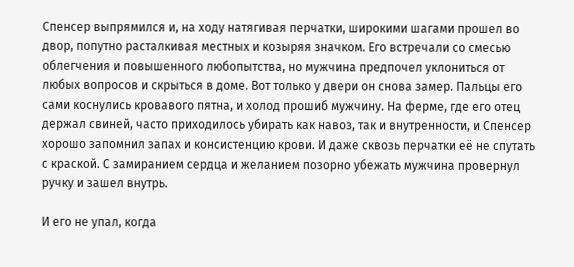Спенсер выпрямился и, на ходу натягивая перчатки, широкими шагами прошел во двор, попутно расталкивая местных и козыряя значком. Его встречали со смесью облегчения и повышенного любопытства, но мужчина предпочел уклониться от любых вопросов и скрыться в доме. Вот только у двери он снова замер. Пальцы его сами коснулись кровавого пятна, и холод прошиб мужчину. На ферме, где его отец держал свиней, часто приходилось убирать как навоз, так и внутренности, и Спенсер хорошо запомнил запах и консистенцию крови. И даже сквозь перчатки её не спутать с краской. С замиранием сердца и желанием позорно убежать мужчина провернул ручку и зашел внутрь.

И его не упал, когда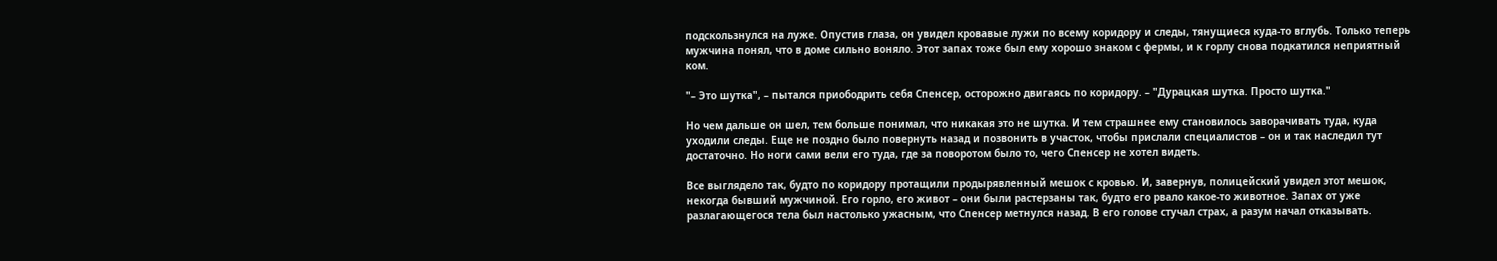подскользнулся на луже. Опустив глаза, он увидел кровавые лужи по всему коридору и следы, тянущиеся куда-то вглубь. Только теперь мужчина понял, что в доме сильно воняло. Этот запах тоже был ему хорошо знаком с фермы, и к горлу снова подкатился неприятный ком.

"– Это шутка", – пытался приободрить себя Спенсер, осторожно двигаясь по коридору. – "Дурацкая шутка. Просто шутка."

Но чем дальше он шел, тем больше понимал, что никакая это не шутка. И тем страшнее ему становилось заворачивать туда, куда уходили следы. Еще не поздно было повернуть назад и позвонить в участок, чтобы прислали специалистов – он и так наследил тут достаточно. Но ноги сами вели его туда, где за поворотом было то, чего Спенсер не хотел видеть.

Все выглядело так, будто по коридору протащили продырявленный мешок с кровью. И, завернув, полицейский увидел этот мешок, некогда бывший мужчиной. Его горло, его живот – они были растерзаны так, будто его рвало какое-то животное. Запах от уже разлагающегося тела был настолько ужасным, что Спенсер метнулся назад. В его голове стучал страх, а разум начал отказывать.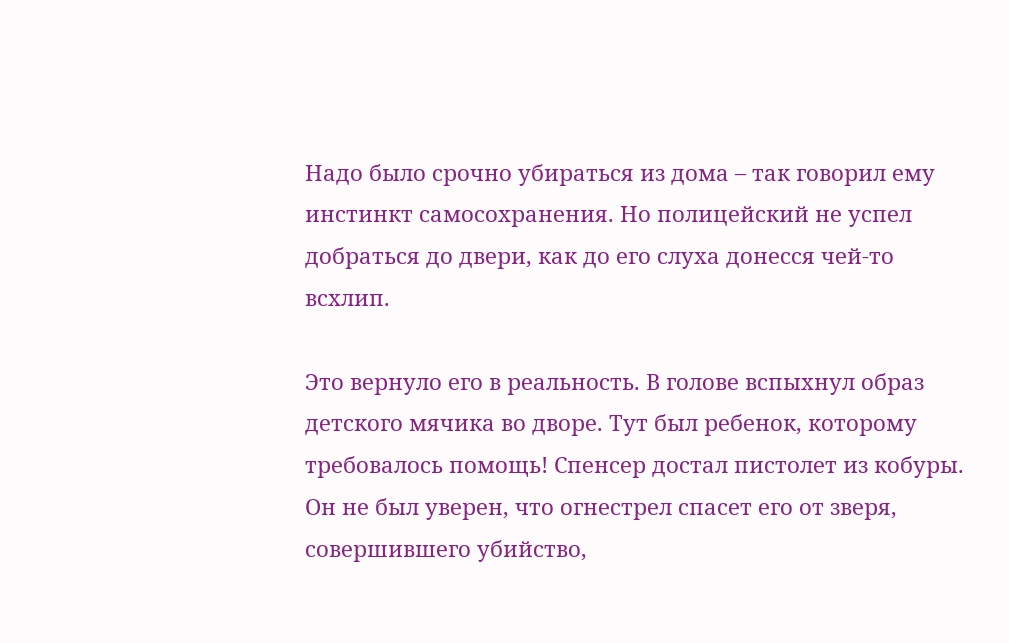Надо было срочно убираться из дома – так говорил ему инстинкт самосохранения. Но полицейский не успел добраться до двери, как до его слуха донесся чей-то всхлип.

Это вернуло его в реальность. В голове вспыхнул образ детского мячика во дворе. Тут был ребенок, которому требовалось помощь! Спенсер достал пистолет из кобуры. Он не был уверен, что огнестрел спасет его от зверя, совершившего убийство,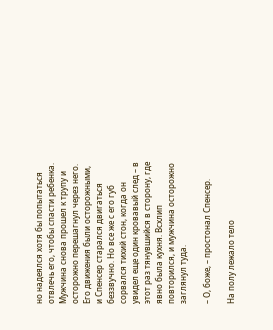но надеялся хотя бы попытаться отвлечь его, чтобы спасти ребенка. Мужчина снова прошел к трупу и осторожно перешагнул через него. Его движения были осторожными, и Спенсер старался двигаться беззвучно. Но все же с его губ сорвался тихий стон, когда он увидел еще один кровавый след – в этот раз тянувшийся в сторону, где явно была кухня. Всхлип повторился, и мужчина осторожно заглянул туда.

– О, боже, – простонал Спенсер.

На полу лежало тело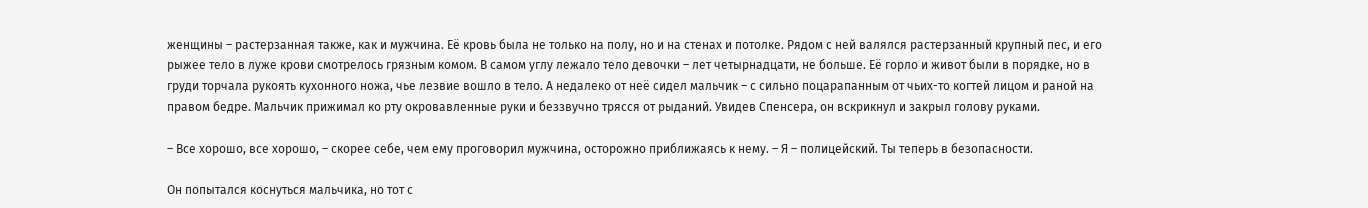женщины – растерзанная также, как и мужчина. Её кровь была не только на полу, но и на стенах и потолке. Рядом с ней валялся растерзанный крупный пес, и его рыжее тело в луже крови смотрелось грязным комом. В самом углу лежало тело девочки – лет четырнадцати, не больше. Её горло и живот были в порядке, но в груди торчала рукоять кухонного ножа, чье лезвие вошло в тело. А недалеко от неё сидел мальчик – с сильно поцарапанным от чьих-то когтей лицом и раной на правом бедре. Мальчик прижимал ко рту окровавленные руки и беззвучно трясся от рыданий. Увидев Спенсера, он вскрикнул и закрыл голову руками.

– Все хорошо, все хорошо, – скорее себе, чем ему проговорил мужчина, осторожно приближаясь к нему. – Я – полицейский. Ты теперь в безопасности.

Он попытался коснуться мальчика, но тот с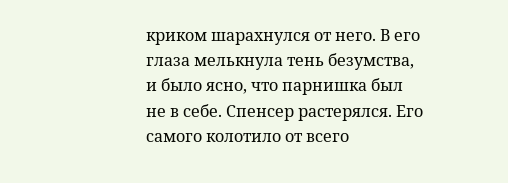криком шарахнулся от него. В его глаза мелькнула тень безумства, и было ясно, что парнишка был не в себе. Спенсер растерялся. Его самого колотило от всего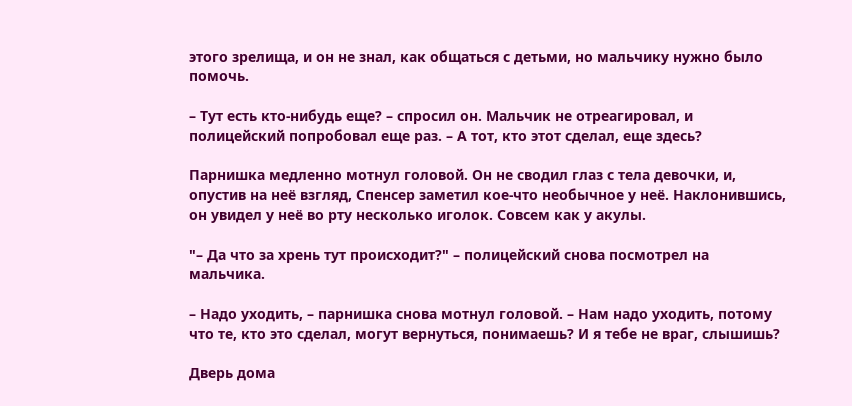этого зрелища, и он не знал, как общаться с детьми, но мальчику нужно было помочь.

– Тут есть кто-нибудь еще? – спросил он. Мальчик не отреагировал, и полицейский попробовал еще раз. – А тот, кто этот сделал, еще здесь?

Парнишка медленно мотнул головой. Он не сводил глаз с тела девочки, и, опустив на неё взгляд, Спенсер заметил кое-что необычное у неё. Наклонившись, он увидел у неё во рту несколько иголок. Совсем как у акулы.

"– Да что за хрень тут происходит?" – полицейский снова посмотрел на мальчика.

– Надо уходить, – парнишка снова мотнул головой. – Нам надо уходить, потому что те, кто это сделал, могут вернуться, понимаешь? И я тебе не враг, слышишь?

Дверь дома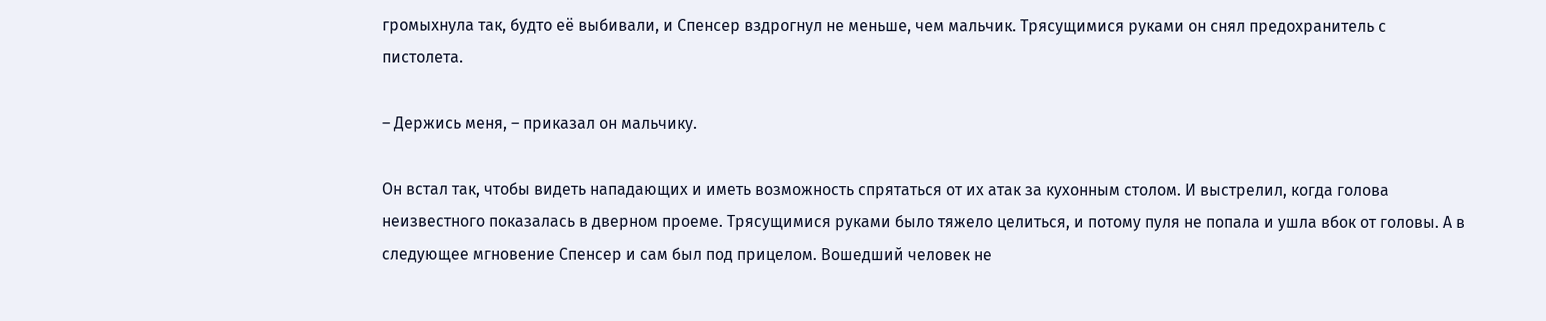громыхнула так, будто её выбивали, и Спенсер вздрогнул не меньше, чем мальчик. Трясущимися руками он снял предохранитель с пистолета.

– Держись меня, – приказал он мальчику.

Он встал так, чтобы видеть нападающих и иметь возможность спрятаться от их атак за кухонным столом. И выстрелил, когда голова неизвестного показалась в дверном проеме. Трясущимися руками было тяжело целиться, и потому пуля не попала и ушла вбок от головы. А в следующее мгновение Спенсер и сам был под прицелом. Вошедший человек не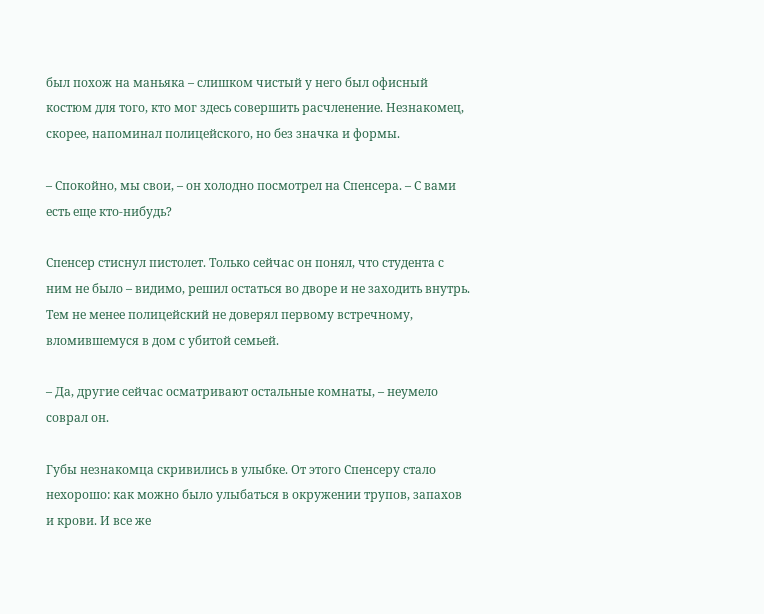был похож на маньяка – слишком чистый у него был офисный костюм для того, кто мог здесь совершить расчленение. Незнакомец, скорее, напоминал полицейского, но без значка и формы.

– Спокойно, мы свои, – он холодно посмотрел на Спенсера. – С вами есть еще кто-нибудь?

Спенсер стиснул пистолет. Только сейчас он понял, что студента с ним не было – видимо, решил остаться во дворе и не заходить внутрь. Тем не менее полицейский не доверял первому встречному, вломившемуся в дом с убитой семьей.

– Да, другие сейчас осматривают остальные комнаты, – неумело соврал он.

Губы незнакомца скривились в улыбке. От этого Спенсеру стало нехорошо: как можно было улыбаться в окружении трупов, запахов и крови. И все же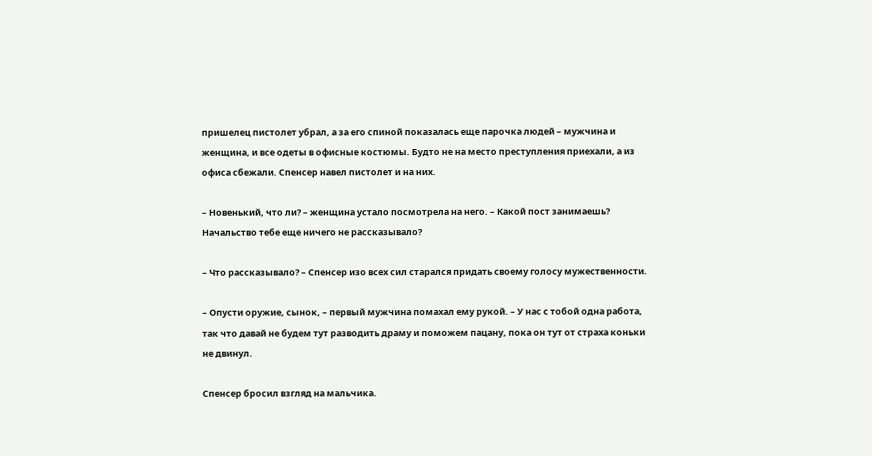пришелец пистолет убрал, а за его спиной показалась еще парочка людей – мужчина и женщина, и все одеты в офисные костюмы. Будто не на место преступления приехали, а из офиса сбежали. Спенсер навел пистолет и на них.

– Новенький, что ли? – женщина устало посмотрела на него. – Какой пост занимаешь? Начальство тебе еще ничего не рассказывало?

– Что рассказывало? – Спенсер изо всех сил старался придать своему голосу мужественности.

– Опусти оружие, сынок, – первый мужчина помахал ему рукой. – У нас с тобой одна работа, так что давай не будем тут разводить драму и поможем пацану, пока он тут от страха коньки не двинул.

Спенсер бросил взгляд на мальчика.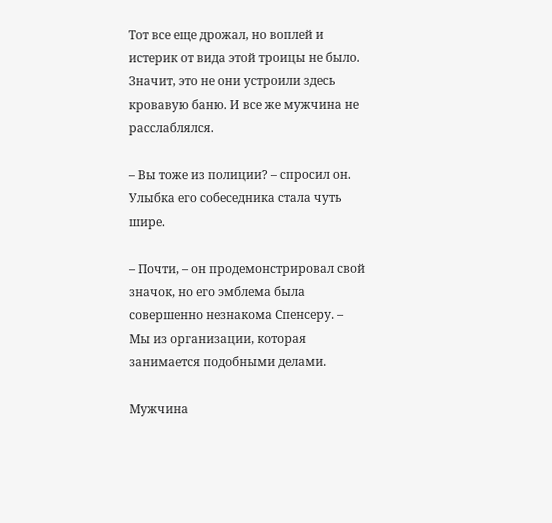Тот все еще дрожал, но воплей и истерик от вида этой троицы не было. Значит, это не они устроили здесь кровавую баню. И все же мужчина не расслаблялся.

– Вы тоже из полиции? – спросил он. Улыбка его собеседника стала чуть шире.

– Почти, – он продемонстрировал свой значок, но его эмблема была совершенно незнакома Спенсеру. – Мы из организации, которая занимается подобными делами.

Мужчина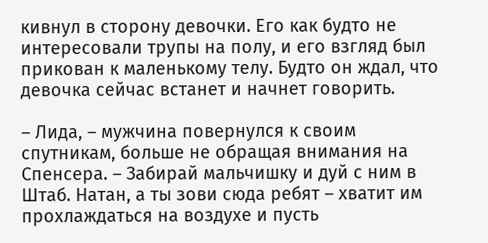кивнул в сторону девочки. Его как будто не интересовали трупы на полу, и его взгляд был прикован к маленькому телу. Будто он ждал, что девочка сейчас встанет и начнет говорить.

– Лида, – мужчина повернулся к своим спутникам, больше не обращая внимания на Спенсера. – Забирай мальчишку и дуй с ним в Штаб. Натан, а ты зови сюда ребят – хватит им прохлаждаться на воздухе и пусть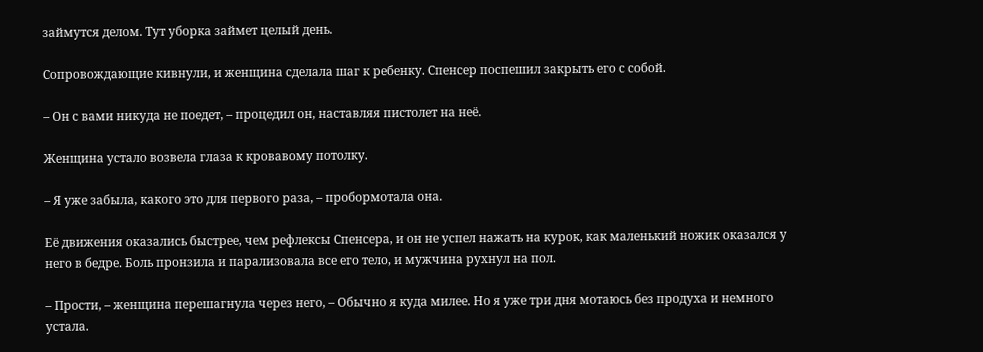займутся делом. Тут уборка займет целый день.

Сопровождающие кивнули, и женщина сделала шаг к ребенку. Спенсер поспешил закрыть его с собой.

– Он с вами никуда не поедет, – процедил он, наставляя пистолет на неё.

Женщина устало возвела глаза к кровавому потолку.

– Я уже забыла, какого это для первого раза, – пробормотала она.

Её движения оказались быстрее, чем рефлексы Спенсера, и он не успел нажать на курок, как маленький ножик оказался у него в бедре. Боль пронзила и парализовала все его тело, и мужчина рухнул на пол.

– Прости, – женщина перешагнула через него, – Обычно я куда милее. Но я уже три дня мотаюсь без продуха и немного устала.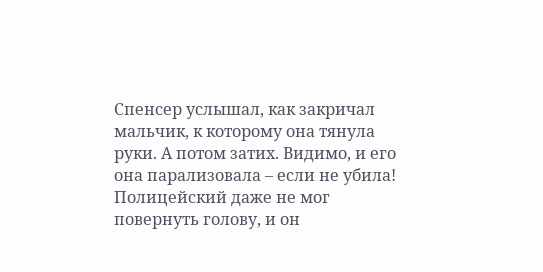Спенсер услышал, как закричал мальчик, к которому она тянула руки. А потом затих. Видимо, и его она парализовала – если не убила! Полицейский даже не мог повернуть голову, и он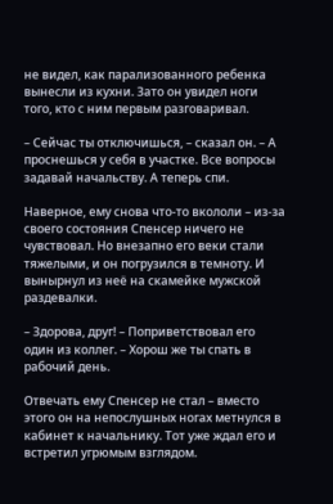не видел, как парализованного ребенка вынесли из кухни. Зато он увидел ноги того, кто с ним первым разговаривал.

– Сейчас ты отключишься, – сказал он. – А проснешься у себя в участке. Все вопросы задавай начальству. А теперь спи.

Наверное, ему снова что-то вкололи – из-за своего состояния Спенсер ничего не чувствовал. Но внезапно его веки стали тяжелыми, и он погрузился в темноту. И вынырнул из неё на скамейке мужской раздевалки.

– Здорова, друг! – Поприветствовал его один из коллег. – Хорош же ты спать в рабочий день.

Отвечать ему Спенсер не стал – вместо этого он на непослушных ногах метнулся в кабинет к начальнику. Тот уже ждал его и встретил угрюмым взглядом.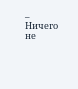– Ничего не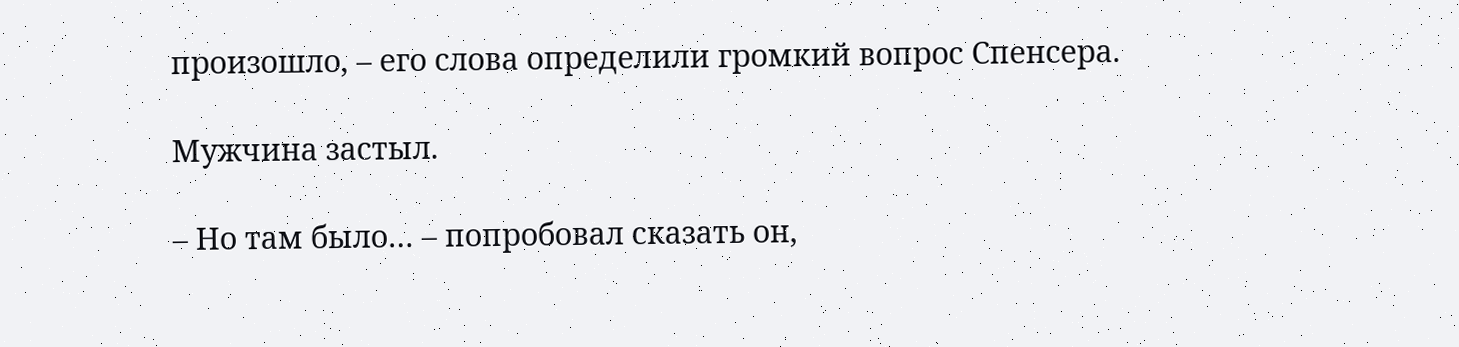произошло, – его слова определили громкий вопрос Спенсера.

Мужчина застыл.

– Но там было… – попробовал сказать он,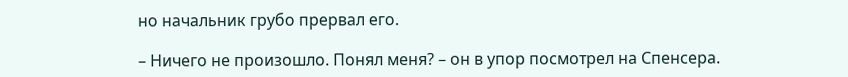но начальник грубо прервал его.

– Ничего не произошло. Понял меня? – он в упор посмотрел на Спенсера.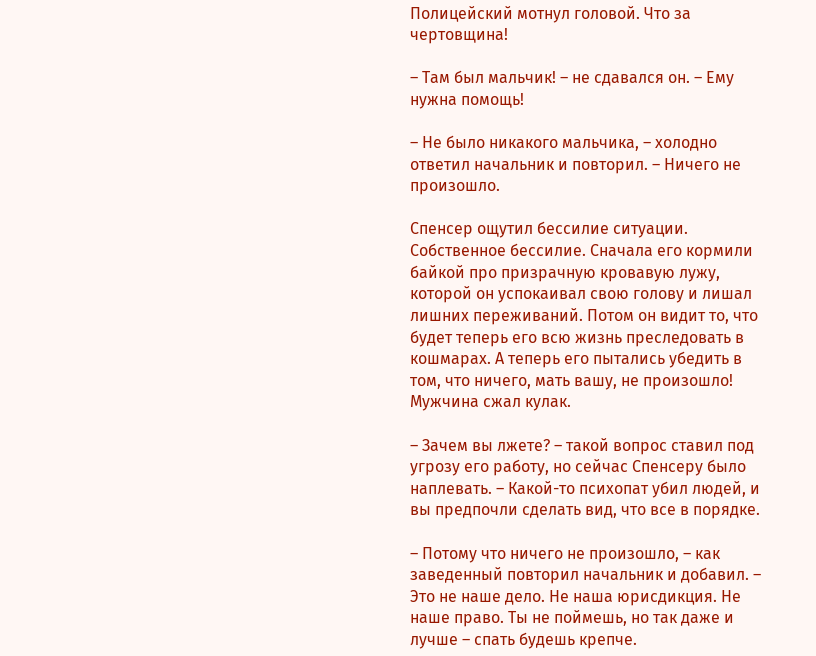Полицейский мотнул головой. Что за чертовщина!

– Там был мальчик! – не сдавался он. – Ему нужна помощь!

– Не было никакого мальчика, – холодно ответил начальник и повторил. – Ничего не произошло.

Спенсер ощутил бессилие ситуации. Собственное бессилие. Сначала его кормили байкой про призрачную кровавую лужу, которой он успокаивал свою голову и лишал лишних переживаний. Потом он видит то, что будет теперь его всю жизнь преследовать в кошмарах. А теперь его пытались убедить в том, что ничего, мать вашу, не произошло! Мужчина сжал кулак.

– Зачем вы лжете? – такой вопрос ставил под угрозу его работу, но сейчас Спенсеру было наплевать. – Какой-то психопат убил людей, и вы предпочли сделать вид, что все в порядке.

– Потому что ничего не произошло, – как заведенный повторил начальник и добавил. – Это не наше дело. Не наша юрисдикция. Не наше право. Ты не поймешь, но так даже и лучше – спать будешь крепче.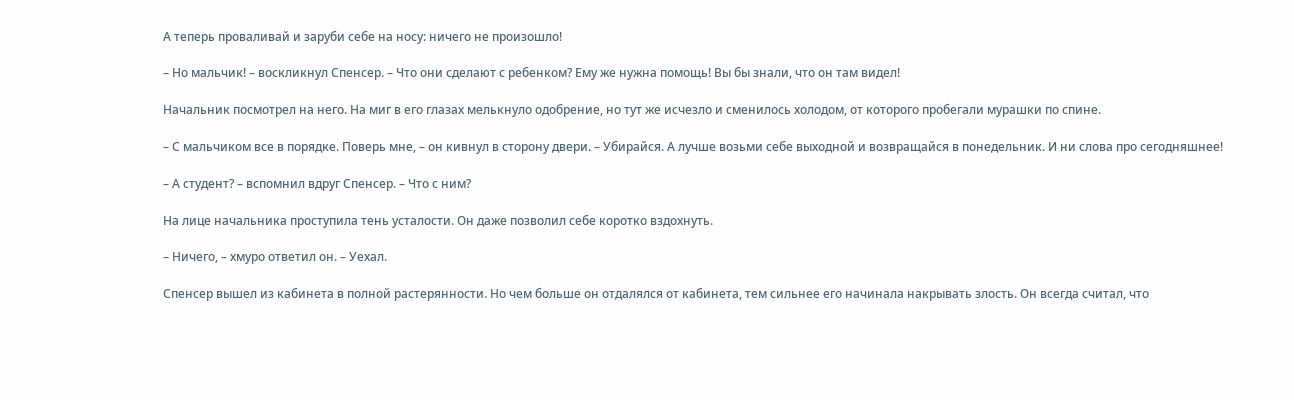А теперь проваливай и заруби себе на носу: ничего не произошло!

– Но мальчик! – воскликнул Спенсер. – Что они сделают с ребенком? Ему же нужна помощь! Вы бы знали, что он там видел!

Начальник посмотрел на него. На миг в его глазах мелькнуло одобрение, но тут же исчезло и сменилось холодом, от которого пробегали мурашки по спине.

– С мальчиком все в порядке. Поверь мне, – он кивнул в сторону двери. – Убирайся. А лучше возьми себе выходной и возвращайся в понедельник. И ни слова про сегодняшнее!

– А студент? – вспомнил вдруг Спенсер. – Что с ним?

На лице начальника проступила тень усталости. Он даже позволил себе коротко вздохнуть.

– Ничего, – хмуро ответил он. – Уехал.

Спенсер вышел из кабинета в полной растерянности. Но чем больше он отдалялся от кабинета, тем сильнее его начинала накрывать злость. Он всегда считал, что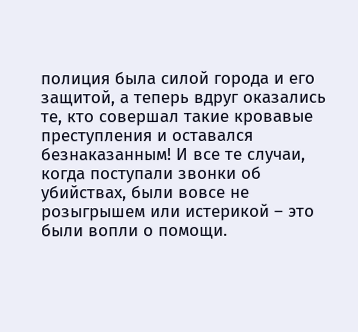полиция была силой города и его защитой, а теперь вдруг оказались те, кто совершал такие кровавые преступления и оставался безнаказанным! И все те случаи, когда поступали звонки об убийствах, были вовсе не розыгрышем или истерикой – это были вопли о помощи.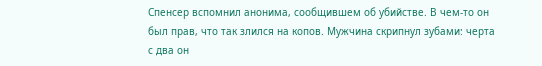Спенсер вспомнил анонима, сообщившем об убийстве. В чем-то он был прав, что так злился на копов. Мужчина скрипнул зубами: черта с два он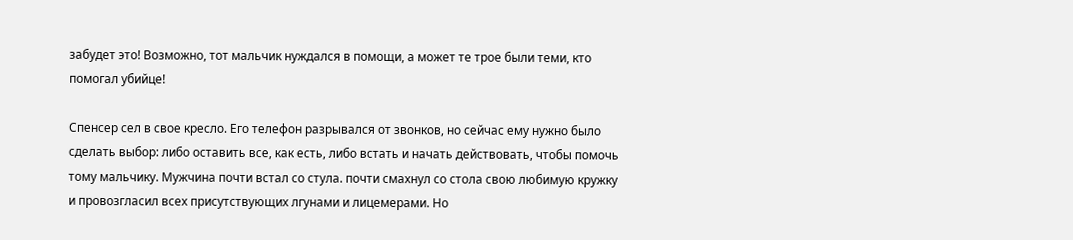забудет это! Возможно, тот мальчик нуждался в помощи, а может те трое были теми, кто помогал убийце!

Спенсер сел в свое кресло. Его телефон разрывался от звонков, но сейчас ему нужно было сделать выбор: либо оставить все, как есть, либо встать и начать действовать, чтобы помочь тому мальчику. Мужчина почти встал со стула. почти смахнул со стола свою любимую кружку и провозгласил всех присутствующих лгунами и лицемерами. Но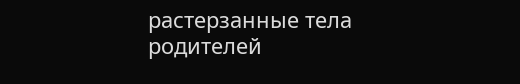растерзанные тела родителей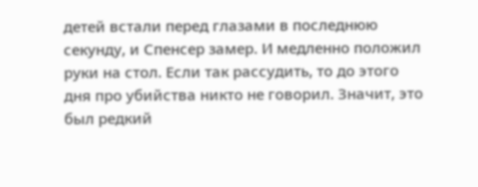детей встали перед глазами в последнюю секунду, и Спенсер замер. И медленно положил руки на стол. Если так рассудить, то до этого дня про убийства никто не говорил. Значит, это был редкий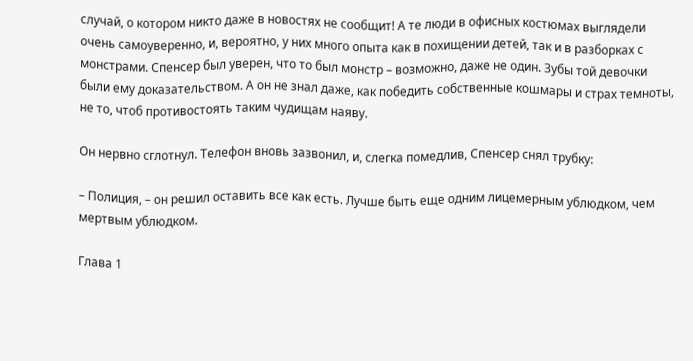случай, о котором никто даже в новостях не сообщит! А те люди в офисных костюмах выглядели очень самоуверенно, и, вероятно, у них много опыта как в похищении детей, так и в разборках с монстрами. Спенсер был уверен, что то был монстр – возможно, даже не один. Зубы той девочки были ему доказательством. А он не знал даже, как победить собственные кошмары и страх темноты, не то, чтоб противостоять таким чудищам наяву.

Он нервно сглотнул. Телефон вновь зазвонил, и, слегка помедлив, Спенсер снял трубку:

– Полиция, – он решил оставить все как есть. Лучше быть еще одним лицемерным ублюдком, чем мертвым ублюдком.

Глава 1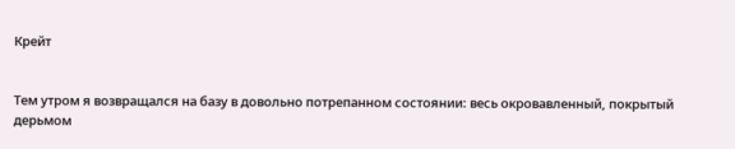Крейт


Тем утром я возвращался на базу в довольно потрепанном состоянии: весь окровавленный, покрытый дерьмом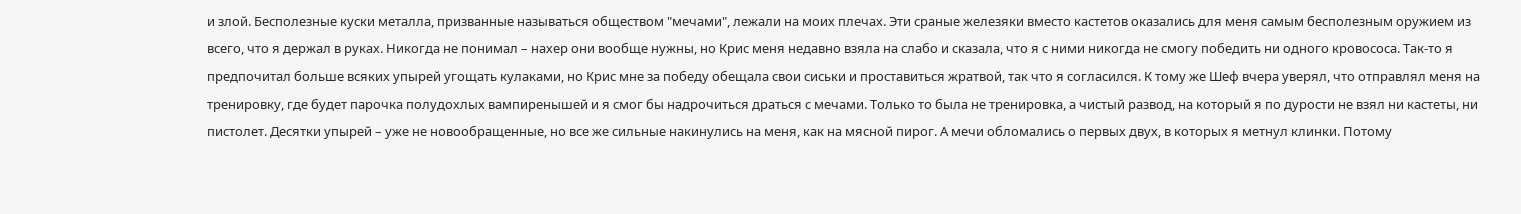и злой. Бесполезные куски металла, призванные называться обществом "мечами", лежали на моих плечах. Эти сраные железяки вместо кастетов оказались для меня самым бесполезным оружием из всего, что я держал в руках. Никогда не понимал – нахер они вообще нужны, но Крис меня недавно взяла на слабо и сказала, что я с ними никогда не смогу победить ни одного кровососа. Так-то я предпочитал больше всяких упырей угощать кулаками, но Крис мне за победу обещала свои сиськи и проставиться жратвой, так что я согласился. К тому же Шеф вчера уверял, что отправлял меня на тренировку, где будет парочка полудохлых вампиренышей и я смог бы надрочиться драться с мечами. Только то была не тренировка, а чистый развод, на который я по дурости не взял ни кастеты, ни пистолет. Десятки упырей – уже не новообращенные, но все же сильные накинулись на меня, как на мясной пирог. А мечи обломались о первых двух, в которых я метнул клинки. Потому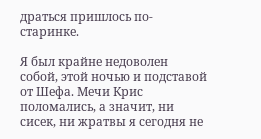драться пришлось по-старинке.

Я был крайне недоволен собой, этой ночью и подставой от Шефа. Мечи Крис поломались, а значит, ни сисек, ни жратвы я сегодня не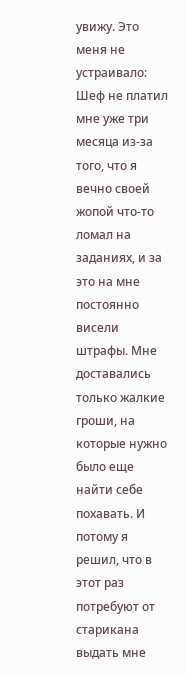увижу. Это меня не устраивало: Шеф не платил мне уже три месяца из-за того, что я вечно своей жопой что-то ломал на заданиях, и за это на мне постоянно висели штрафы. Мне доставались только жалкие гроши, на которые нужно было еще найти себе похавать. И потому я решил, что в этот раз потребуют от старикана выдать мне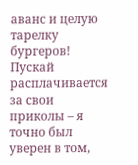аванс и целую тарелку бургеров! Пускай расплачивается за свои приколы – я точно был уверен в том,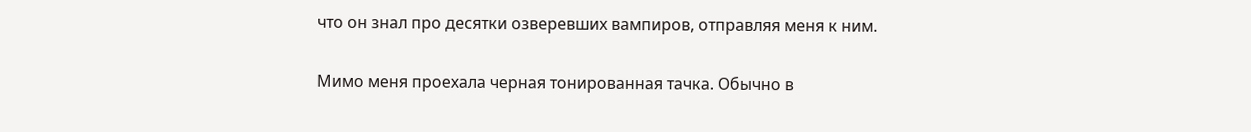что он знал про десятки озверевших вампиров, отправляя меня к ним.

Мимо меня проехала черная тонированная тачка. Обычно в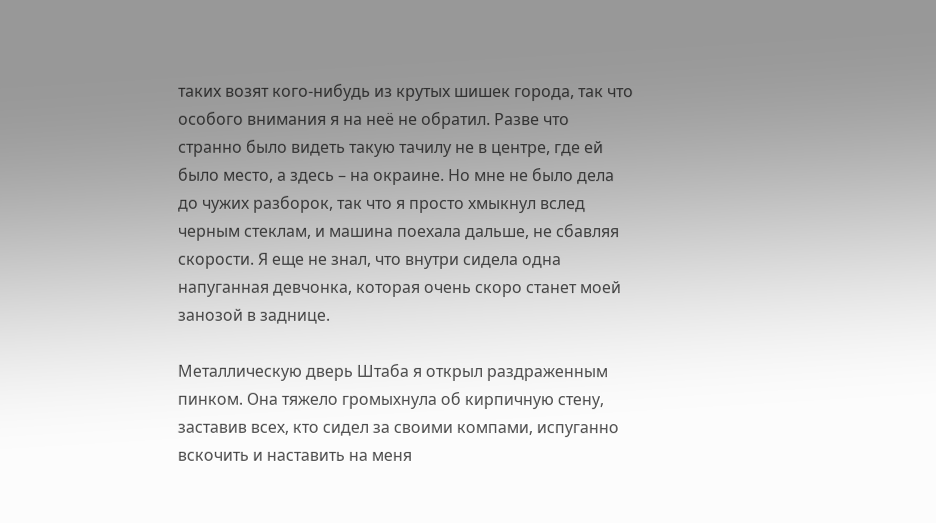таких возят кого-нибудь из крутых шишек города, так что особого внимания я на неё не обратил. Разве что странно было видеть такую тачилу не в центре, где ей было место, а здесь – на окраине. Но мне не было дела до чужих разборок, так что я просто хмыкнул вслед черным стеклам, и машина поехала дальше, не сбавляя скорости. Я еще не знал, что внутри сидела одна напуганная девчонка, которая очень скоро станет моей занозой в заднице.

Металлическую дверь Штаба я открыл раздраженным пинком. Она тяжело громыхнула об кирпичную стену, заставив всех, кто сидел за своими компами, испуганно вскочить и наставить на меня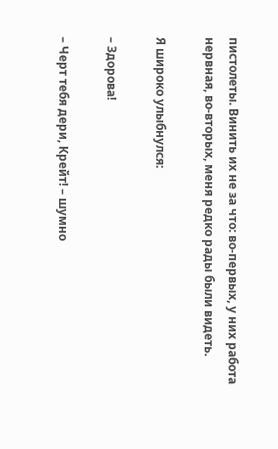пистолеты. Винить их не за что: во-первых, у них работа нервная, во-вторых, меня редко рады были видеть.

Я широко улыбнулся:

– Здорова!

– Черт тебя дери, Крейт! – шумно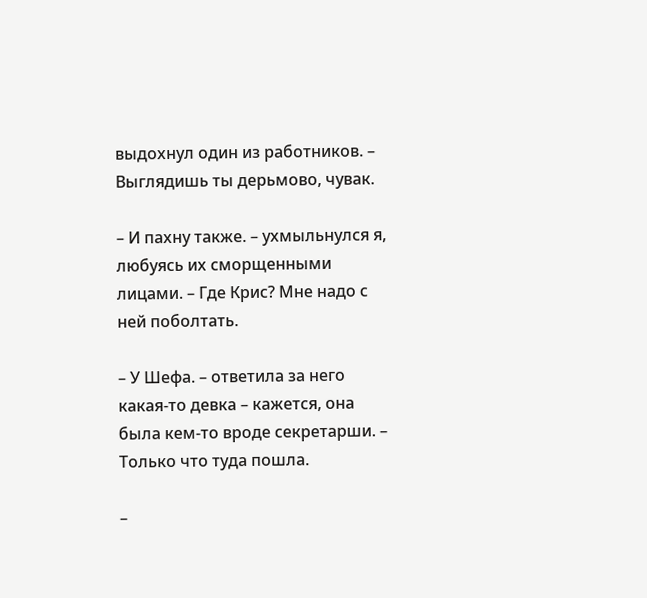выдохнул один из работников. – Выглядишь ты дерьмово, чувак.

– И пахну также. – ухмыльнулся я, любуясь их сморщенными лицами. – Где Крис? Мне надо с ней поболтать.

– У Шефа. – ответила за него какая-то девка – кажется, она была кем-то вроде секретарши. – Только что туда пошла.

–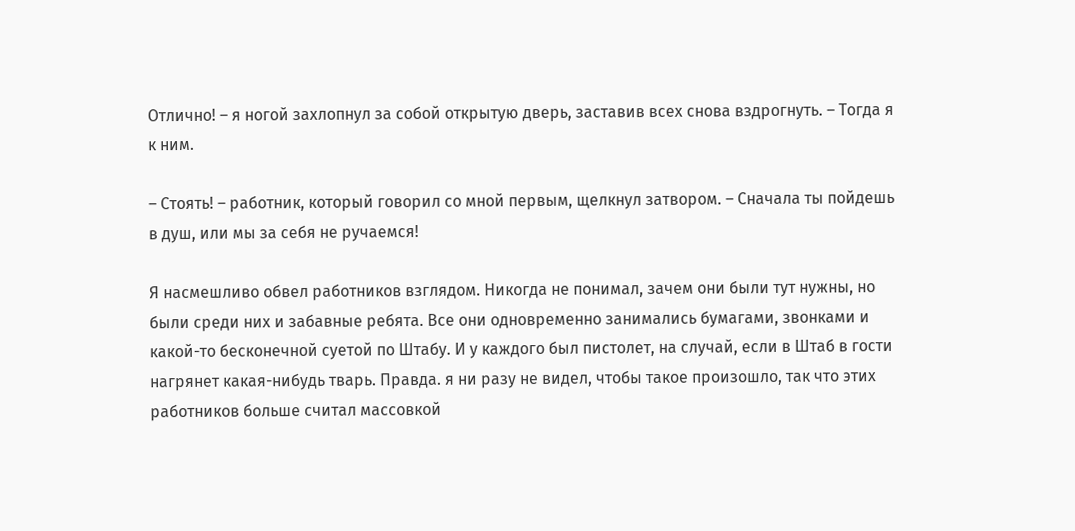Отлично! – я ногой захлопнул за собой открытую дверь, заставив всех снова вздрогнуть. – Тогда я к ним.

– Стоять! – работник, который говорил со мной первым, щелкнул затвором. – Сначала ты пойдешь в душ, или мы за себя не ручаемся!

Я насмешливо обвел работников взглядом. Никогда не понимал, зачем они были тут нужны, но были среди них и забавные ребята. Все они одновременно занимались бумагами, звонками и какой-то бесконечной суетой по Штабу. И у каждого был пистолет, на случай, если в Штаб в гости нагрянет какая-нибудь тварь. Правда. я ни разу не видел, чтобы такое произошло, так что этих работников больше считал массовкой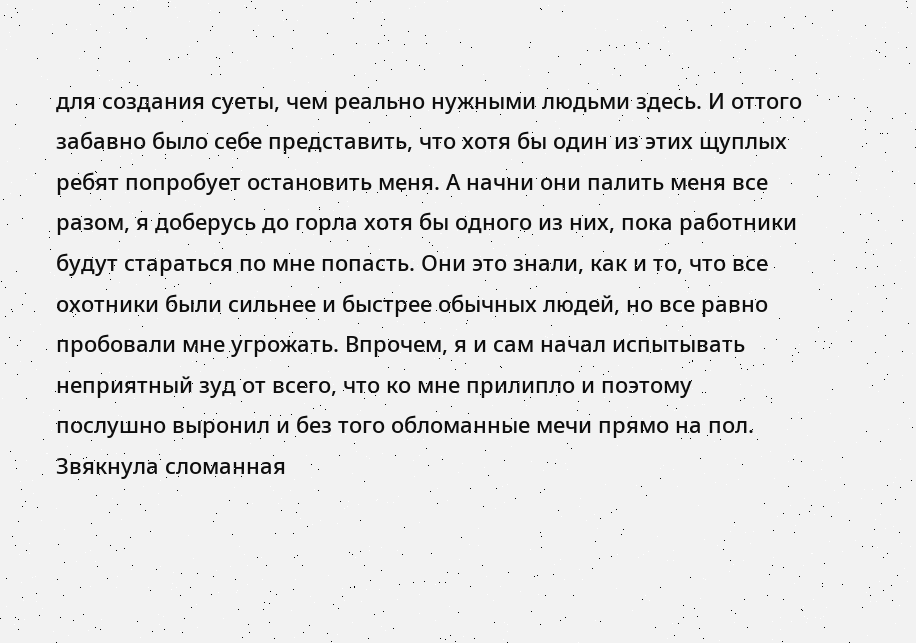для создания суеты, чем реально нужными людьми здесь. И оттого забавно было себе представить, что хотя бы один из этих щуплых ребят попробует остановить меня. А начни они палить меня все разом, я доберусь до горла хотя бы одного из них, пока работники будут стараться по мне попасть. Они это знали, как и то, что все охотники были сильнее и быстрее обычных людей, но все равно пробовали мне угрожать. Впрочем, я и сам начал испытывать неприятный зуд от всего, что ко мне прилипло и поэтому послушно выронил и без того обломанные мечи прямо на пол. Звякнула сломанная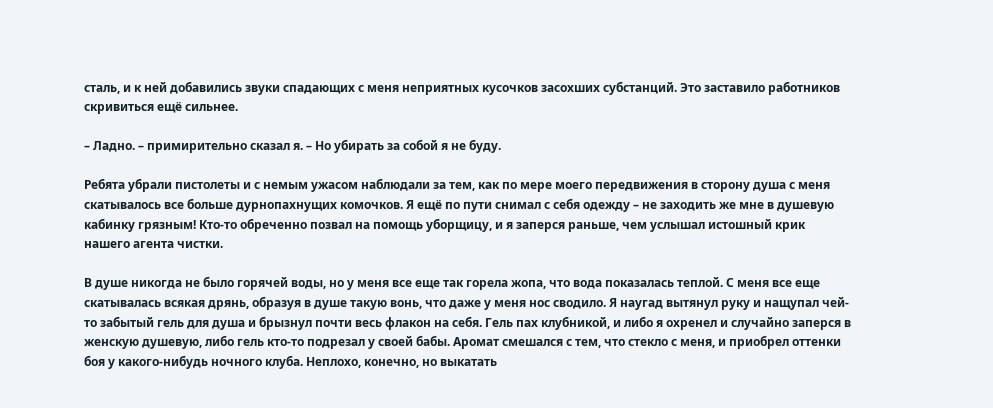сталь, и к ней добавились звуки спадающих с меня неприятных кусочков засохших субстанций. Это заставило работников скривиться ещё сильнее.

– Ладно. – примирительно сказал я. – Но убирать за собой я не буду.

Ребята убрали пистолеты и с немым ужасом наблюдали за тем, как по мере моего передвижения в сторону душа с меня скатывалось все больше дурнопахнущих комочков. Я ещё по пути снимал с себя одежду – не заходить же мне в душевую кабинку грязным! Кто-то обреченно позвал на помощь уборщицу, и я заперся раньше, чем услышал истошный крик нашего агента чистки.

В душе никогда не было горячей воды, но у меня все еще так горела жопа, что вода показалась теплой. С меня все еще скатывалась всякая дрянь, образуя в душе такую вонь, что даже у меня нос сводило. Я наугад вытянул руку и нащупал чей-то забытый гель для душа и брызнул почти весь флакон на себя. Гель пах клубникой, и либо я охренел и случайно заперся в женскую душевую, либо гель кто-то подрезал у своей бабы. Аромат смешался с тем, что стекло с меня, и приобрел оттенки боя у какого-нибудь ночного клуба. Неплохо, конечно, но выкатать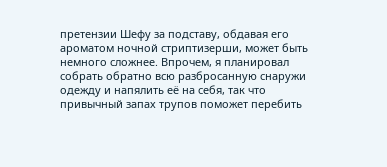претензии Шефу за подставу, обдавая его ароматом ночной стриптизерши, может быть немного сложнее. Впрочем, я планировал собрать обратно всю разбросанную снаружи одежду и напялить её на себя, так что привычный запах трупов поможет перебить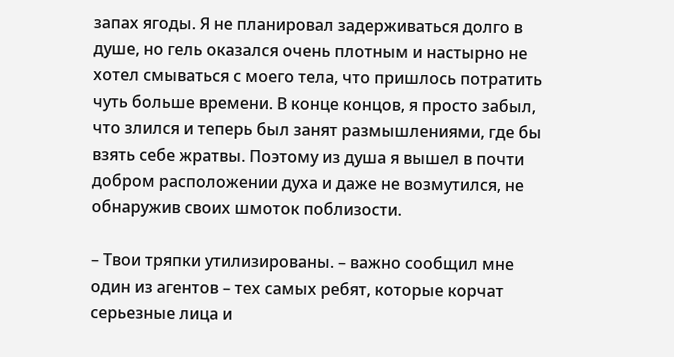запах ягоды. Я не планировал задерживаться долго в душе, но гель оказался очень плотным и настырно не хотел смываться с моего тела, что пришлось потратить чуть больше времени. В конце концов, я просто забыл, что злился и теперь был занят размышлениями, где бы взять себе жратвы. Поэтому из душа я вышел в почти добром расположении духа и даже не возмутился, не обнаружив своих шмоток поблизости.

– Твои тряпки утилизированы. – важно сообщил мне один из агентов – тех самых ребят, которые корчат серьезные лица и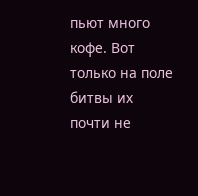пьют много кофе. Вот только на поле битвы их почти не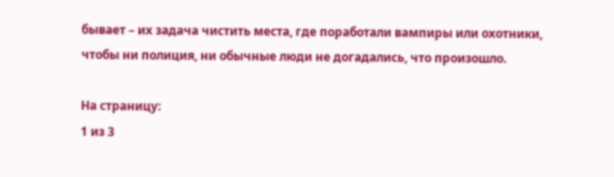бывает – их задача чистить места, где поработали вампиры или охотники, чтобы ни полиция, ни обычные люди не догадались, что произошло.

На страницу:
1 из 3